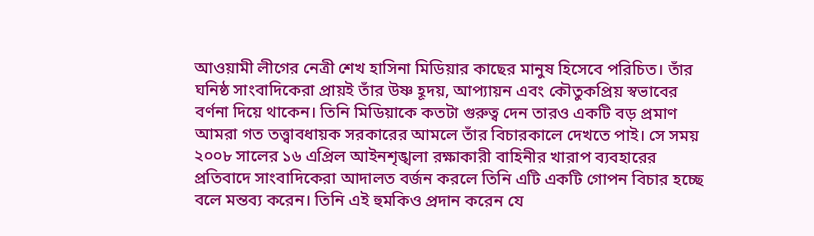আওয়ামী লীগের নেত্রী শেখ হাসিনা মিডিয়ার কাছের মানুষ হিসেবে পরিচিত। তাঁর ঘনিষ্ঠ সাংবাদিকেরা প্রায়ই তাঁর উষ্ণ হূদয়, আপ্যায়ন এবং কৌতুকপ্রিয় স্বভাবের বর্ণনা দিয়ে থাকেন। তিনি মিডিয়াকে কতটা গুরুত্ব দেন তারও একটি বড় প্রমাণ আমরা গত তত্ত্বাবধায়ক সরকারের আমলে তাঁর বিচারকালে দেখতে পাই। সে সময় ২০০৮ সালের ১৬ এপ্রিল আইনশৃঙ্খলা রক্ষাকারী বাহিনীর খারাপ ব্যবহারের প্রতিবাদে সাংবাদিকেরা আদালত বর্জন করলে তিনি এটি একটি গোপন বিচার হচ্ছে বলে মন্তব্য করেন। তিনি এই হুমকিও প্রদান করেন যে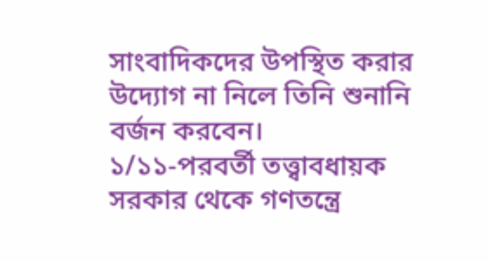সাংবাদিকদের উপস্থিত করার উদ্যোগ না নিলে তিনি শুনানি বর্জন করবেন।
১/১১-পরবর্তী তত্ত্বাবধায়ক সরকার থেকে গণতন্ত্রে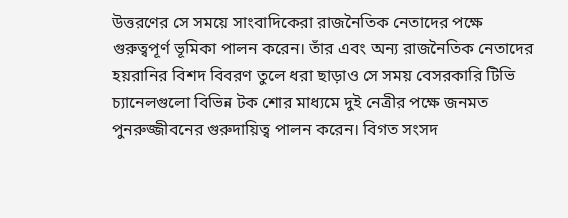উত্তরণের সে সময়ে সাংবাদিকেরা রাজনৈতিক নেতাদের পক্ষে গুরুত্বপূর্ণ ভূমিকা পালন করেন। তাঁর এবং অন্য রাজনৈতিক নেতাদের হয়রানির বিশদ বিবরণ তুলে ধরা ছাড়াও সে সময় বেসরকারি টিভি চ্যানেলগুলো বিভিন্ন টক শোর মাধ্যমে দুই নেত্রীর পক্ষে জনমত পুনরুজ্জীবনের গুরুদায়িত্ব পালন করেন। বিগত সংসদ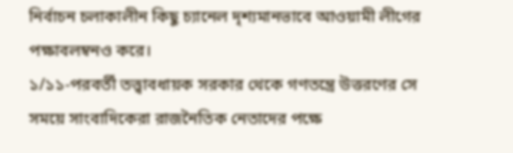নির্বাচন চলাকালীন কিছু চ্যানেল দৃশ্যমানভাবে আওয়ামী লীগের পক্ষাবলম্বনও করে।
১/১১-পরবর্তী তত্ত্বাবধায়ক সরকার থেকে গণতন্ত্রে উত্তরণের সে সময়ে সাংবাদিকেরা রাজনৈতিক নেতাদের পক্ষে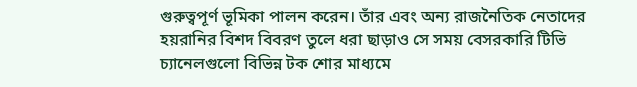গুরুত্বপূর্ণ ভূমিকা পালন করেন। তাঁর এবং অন্য রাজনৈতিক নেতাদের হয়রানির বিশদ বিবরণ তুলে ধরা ছাড়াও সে সময় বেসরকারি টিভি চ্যানেলগুলো বিভিন্ন টক শোর মাধ্যমে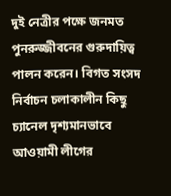দুই নেত্রীর পক্ষে জনমত পুনরুজ্জীবনের গুরুদায়িত্ব পালন করেন। বিগত সংসদ নির্বাচন চলাকালীন কিছু চ্যানেল দৃশ্যমানভাবে আওয়ামী লীগের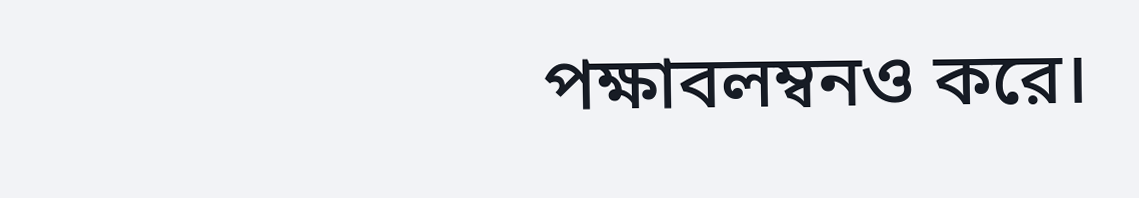পক্ষাবলম্বনও করে।